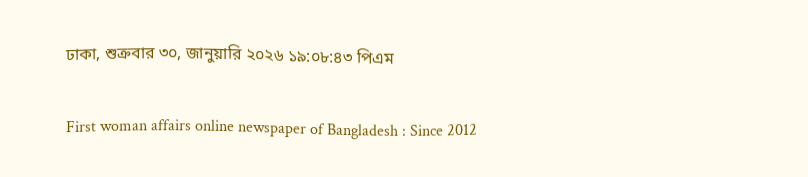ঢাকা, শুক্রবার ৩০, জানুয়ারি ২০২৬ ১৯:০৮:৪৩ পিএম

First woman affairs online newspaper of Bangladesh : Since 2012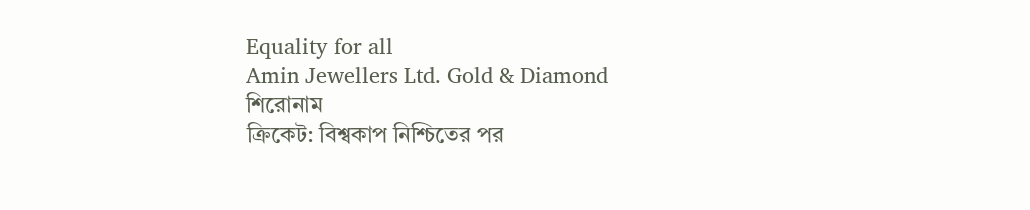Equality for all
Amin Jewellers Ltd. Gold & Diamond
শিরোনাম
ক্রিকেট: বিশ্বকাপ নিশ্চিতের পর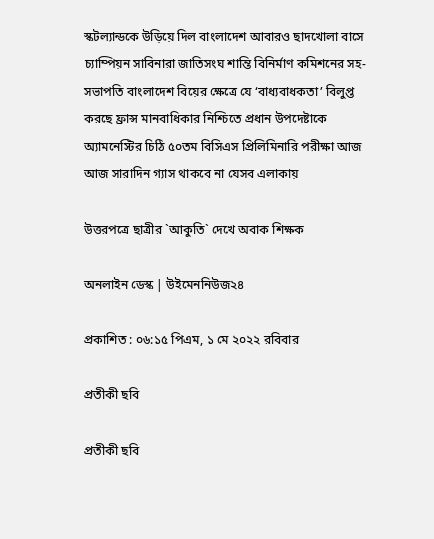স্কটল্যান্ডকে উড়িয়ে দিল বাংলাদেশ আবারও ছাদখোলা বাসে চ্যাম্পিয়ন সাবিনারা জাতিসংঘ শান্তি বিনির্মাণ কমিশনের সহ-সভাপতি বাংলাদেশ বিয়ের ক্ষেত্রে যে ‘বাধ্যবাধকতা’ বিলুপ্ত করছে ফ্রান্স মানবাধিকার নিশ্চিতে প্রধান উপদেষ্টাকে অ্যামনেস্টির চিঠি ৫০তম বিসিএস প্রিলিমিনারি পরীক্ষা আজ আজ সারাদিন গ্যাস থাকবে না যেসব এলাকায়

উত্তরপত্রে ছাত্রীর `আকুতি` দেখে অবাক শিক্ষক

অনলাইন ডেস্ক | উইমেননিউজ২৪

প্রকাশিত : ০৬:১৫ পিএম, ১ মে ২০২২ রবিবার

প্রতীকী ছবি

প্রতীকী ছবি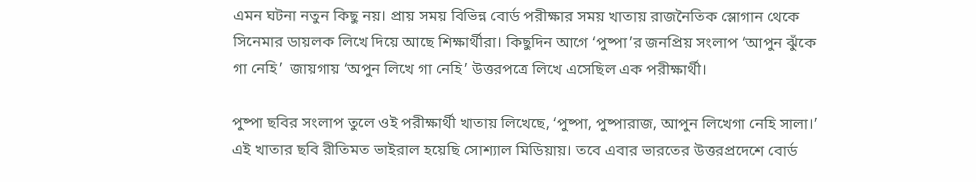এমন ঘটনা নতুন কিছু নয়। প্রায় সময় বিভিন্ন বোর্ড পরীক্ষার সময় খাতায় রাজনৈতিক স্লোগান থেকে সিনেমার ডায়লক লিখে দিয়ে আছে শিক্ষার্থীরা। কিছুদিন আগে ‘পুষ্পা’র জনপ্রিয় সংলাপ ‘আপুন ঝুঁকে গা নেহি’  জায়গায় ‘অপুন লিখে গা নেহি’ উত্তরপত্রে লিখে এসেছিল এক পরীক্ষার্থী।

পুষ্পা ছবির সংলাপ তুলে ওই পরীক্ষার্থী খাতায় লিখেছে, ‘পুষ্পা, পুষ্পারাজ, আপুন লিখেগা নেহি সালা।’ এই খাতার ছবি রীতিমত ভাইরাল হয়েছি সোশ্যাল মিডিয়ায়। তবে এবার ভারতের উত্তরপ্রদেশে বোর্ড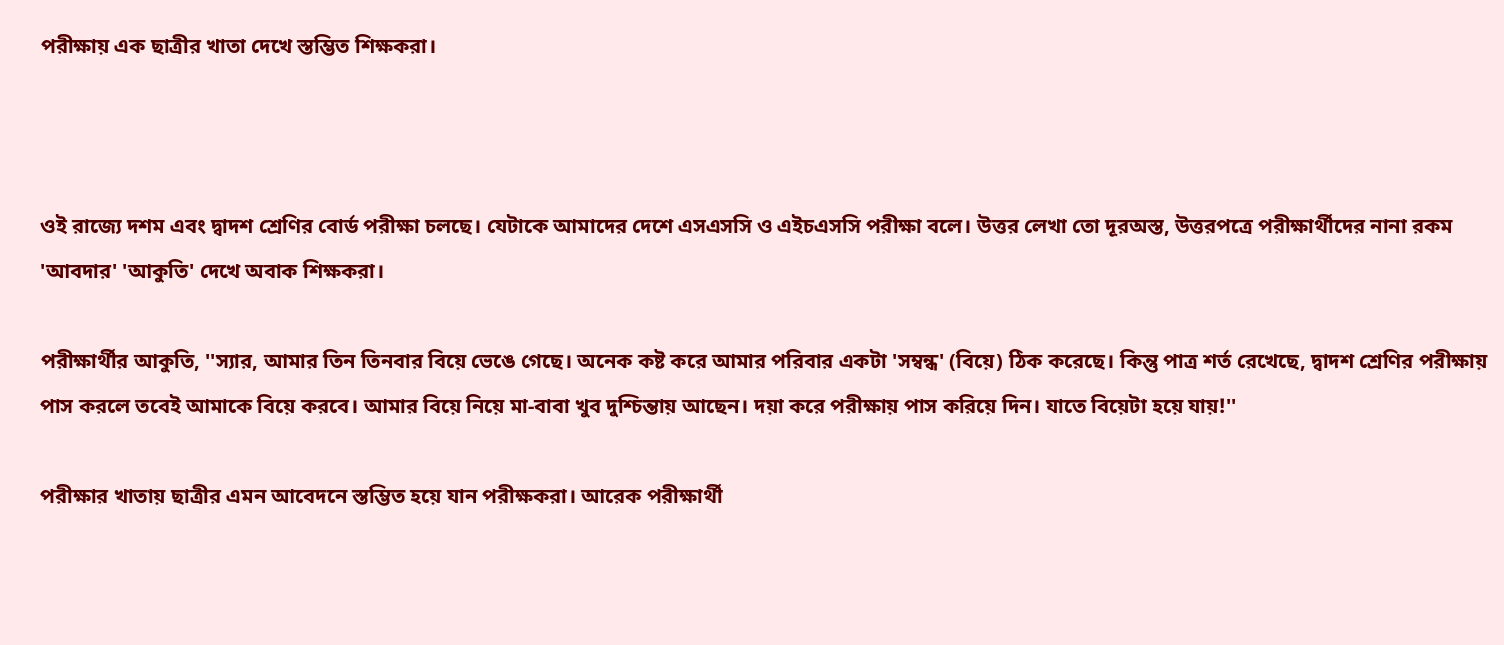পরীক্ষায় এক ছাত্রীর খাতা দেখে স্তম্ভিত শিক্ষকরা।



ওই রাজ্যে দশম এবং দ্বাদশ শ্রেণির বোর্ড পরীক্ষা চলছে। যেটাকে আমাদের দেশে এসএসসি ও এইচএসসি পরীক্ষা বলে। উত্তর লেখা তো দূরঅস্ত‌, উত্তরপত্রে পরীক্ষার্থীদের নানা রকম 'আবদার' 'আকুতি' দেখে অবাক শিক্ষকরা।

পরীক্ষার্থীর আকুতি, ''স্যার, আমার তিন তিনবার বিয়ে ভেঙে গেছে। অনেক কষ্ট করে আমার পরিবার একটা 'সম্বন্ধ' (বিয়ে) ঠিক করেছে। কিন্তু পাত্র শর্ত রেখেছে, দ্বাদশ শ্রেণির পরীক্ষায় পাস করলে তবেই আমাকে বিয়ে করবে। আমার বিয়ে নিয়ে মা-বাবা খুব দুশ্চিন্তায় আছেন। দয়া করে পরীক্ষায় পাস করিয়ে দিন। যাতে বিয়েটা হয়ে যায়!''

পরীক্ষার খাতায় ছাত্রীর এমন আবেদনে স্তম্ভিত হয়ে যান পরীক্ষকরা। আরেক পরীক্ষার্থী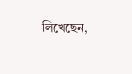লিখেছেন,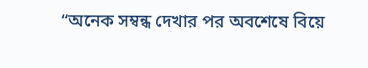“অনেক সম্বন্ধ দেখার পর অবশেষে বিয়ে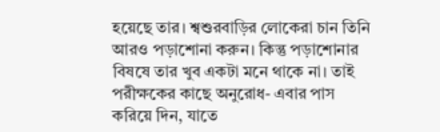হয়েছে তার। শ্বশুরবাড়ির লোকেরা চান তিনি আরও পড়াশোনা করুন। কিন্তু পড়াশোনার বিষষে তার খুব একটা মনে থাকে না। তাই পরীক্ষকের কাছে অনুরোধ- এবার পাস করিয়ে দিন, যাতে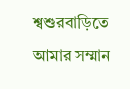শ্বশুরবাড়িতে আমার সম্মান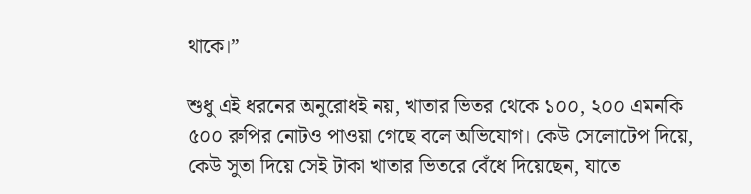থাকে।”

শুধু এই ধরনের অনুরোধই নয়, খাতার ভিতর থেকে ১০০, ২০০ এমনকি ৫০০ রুপির নোটও পাওয়া গেছে বলে অভিযোগ। কেউ সেলোটেপ দিয়ে, কেউ সুতা দিয়ে সেই টাকা খাতার ভিতরে বেঁধে দিয়েছেন, যাতে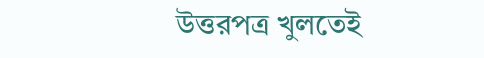উত্তরপত্র খুলতেই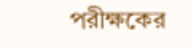পরীক্ষকের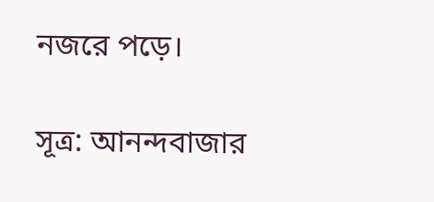নজরে পড়ে।

সূত্র: আনন্দবাজার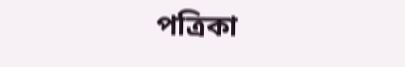পত্রিকা